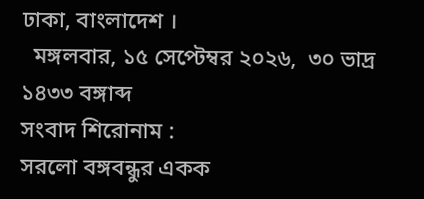ঢাকা, বাংলাদেশ ।
  মঙ্গলবার, ১৫ সেপ্টেম্বর ২০২৬,  ৩০ ভাদ্র ১৪৩৩ বঙ্গাব্দ
সংবাদ শিরোনাম :
সরলো বঙ্গবন্ধুর একক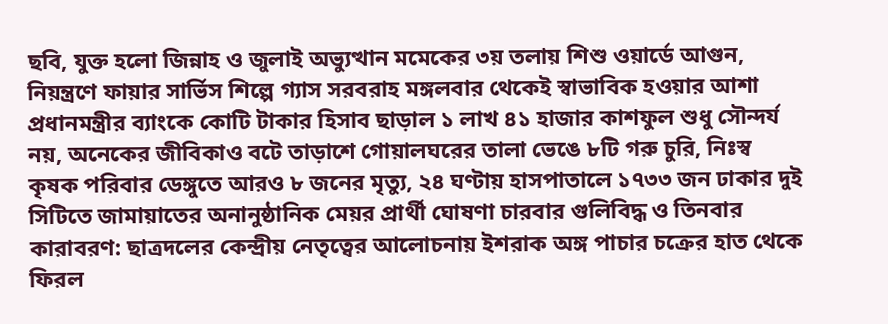ছবি, যুক্ত হলো জিন্নাহ ও জুলাই অভ্যুত্থান মমেকের ৩য় তলায় শিশু ওয়ার্ডে আগুন, নিয়ন্ত্রণে ফায়ার সার্ভিস শিল্পে গ্যাস সরবরাহ মঙ্গলবার থেকেই স্বাভাবিক হওয়ার আশা প্রধানমন্ত্রীর ব্যাংকে কোটি টাকার হিসাব ছাড়াল ১ লাখ ৪১ হাজার কাশফুল শুধু সৌন্দর্য নয়, অনেকের জীবিকাও বটে তাড়াশে গোয়ালঘরের তালা ভেঙে ৮টি গরু চুরি, নিঃস্ব কৃষক পরিবার ডেঙ্গুতে আরও ৮ জনের মৃত্যু, ২৪ ঘণ্টায় হাসপাতালে ১৭৩৩ জন ঢাকার দুই সিটিতে জামায়াতের অনানুষ্ঠানিক মেয়র প্রার্থী ঘোষণা চারবার গুলিবিদ্ধ ও তিনবার কারাবরণ: ছাত্রদলের কেন্দ্রীয় নেতৃত্বের আলোচনায় ইশরাক অঙ্গ পাচার চক্রের হাত থেকে ফিরল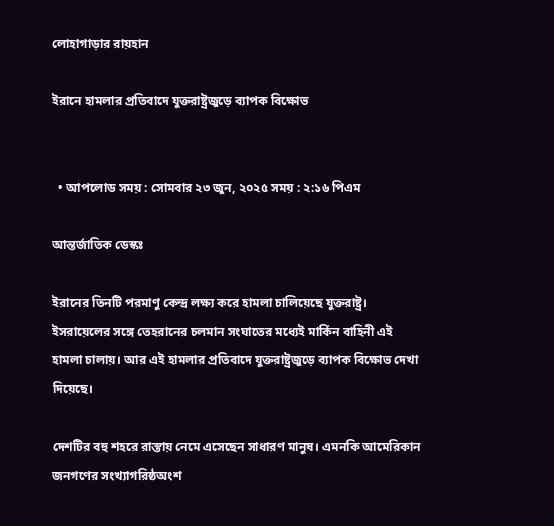লোহাগাড়ার রায়হান

ইরানে হামলার প্রতিবাদে যুক্তরাষ্ট্রজুড়ে ব্যাপক বিক্ষোভ


  • আপলোড সময় : সোমবার ২৩ জুন, ২০২৫ সময় : ২:১৬ পিএম

আন্তর্জাতিক ডেস্কঃ

ইরানের তিনটি পরমাণু কেন্দ্র লক্ষ্য করে হামলা চালিয়েছে যুক্তরাষ্ট্র। ইসরায়েলের সঙ্গে তেহরানের চলমান সংঘাতের মধ্যেই মার্কিন বাহিনী এই হামলা চালায়। আর এই হামলার প্রতিবাদে যুক্তরাষ্ট্রজুড়ে ব্যাপক বিক্ষোভ দেখা দিয়েছে।

দেশটির বহু শহরে রাস্তায় নেমে এসেছেন সাধারণ মানুষ। এমনকি আমেরিকান জনগণের সংখ্যাগরিষ্ঠঅংশ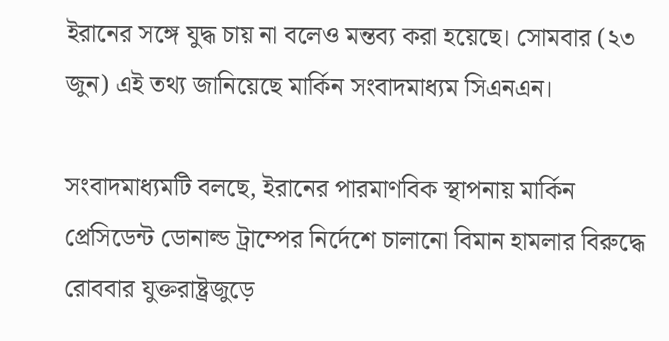ইরানের সঙ্গে যুদ্ধ চায় না বলেও মন্তব্য করা হয়েছে। সোমবার (২৩ জুন) এই তথ্য জানিয়েছে মার্কিন সংবাদমাধ্যম সিএনএন।

সংবাদমাধ্যমটি বলছে, ইরানের পারমাণবিক স্থাপনায় মার্কিন প্রেসিডেন্ট ডোনাল্ড ট্রাম্পের নির্দেশে চালানো বিমান হামলার বিরুদ্ধে রোববার যুক্তরাষ্ট্রজুড়ে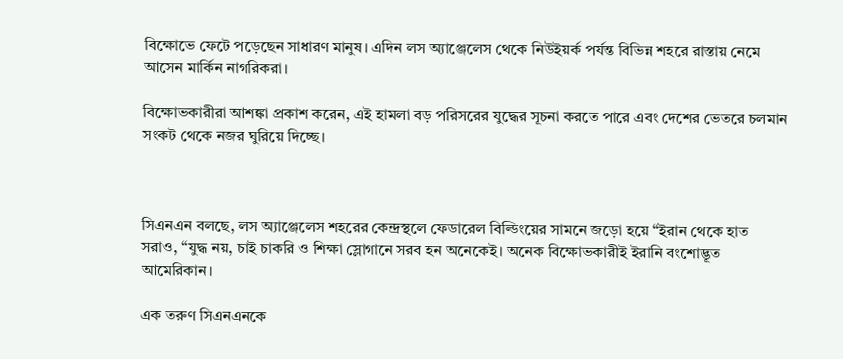বিক্ষোভে ফেটে পড়েছেন সাধারণ মানুষ। এদিন লস অ্যাঞ্জেলেস থেকে নিউইয়র্ক পর্যন্ত বিভিন্ন শহরে রাস্তায় নেমে আসেন মার্কিন নাগরিকরা।

বিক্ষোভকারীরা আশঙ্কা প্রকাশ করেন, এই হামলা বড় পরিসরের যুদ্ধের সূচনা করতে পারে এবং দেশের ভেতরে চলমান সংকট থেকে নজর ঘুরিয়ে দিচ্ছে।



সিএনএন বলছে, লস অ্যাঞ্জেলেস শহরের কেন্দ্রস্থলে ফেডারেল বিল্ডিংয়ের সামনে জড়ো হয়ে “ইরান থেকে হাত সরাও, “যুদ্ধ নয়, চাই চাকরি ও শিক্ষা স্লোগানে সরব হন অনেকেই। অনেক বিক্ষোভকারীই ইরানি বংশোদ্ভূত আমেরিকান।

এক তরুণ সিএনএনকে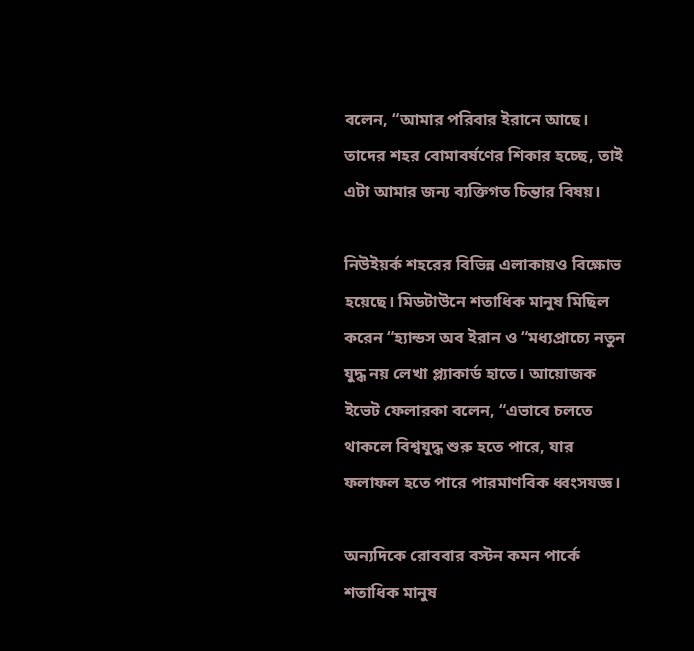বলেন, “আমার পরিবার ইরানে আছে। তাদের শহর বোমাবর্ষণের শিকার হচ্ছে, তাই এটা আমার জন্য ব্যক্তিগত চিন্তার বিষয়।

নিউইয়র্ক শহরের বিভিন্ন এলাকায়ও বিক্ষোভ হয়েছে। মিডটাউনে শতাধিক মানুষ মিছিল করেন “হ্যান্ডস অব ইরান ও “মধ্যপ্রাচ্যে নতুন যুদ্ধ নয় লেখা প্ল্যাকার্ড হাতে। আয়োজক ইভেট ফেলারকা বলেন, “এভাবে চলতে থাকলে বিশ্বযুদ্ধ শুরু হতে পারে, যার ফলাফল হতে পারে পারমাণবিক ধ্বংসযজ্ঞ।

অন্যদিকে রোববার বস্টন কমন পার্কে শতাধিক মানুষ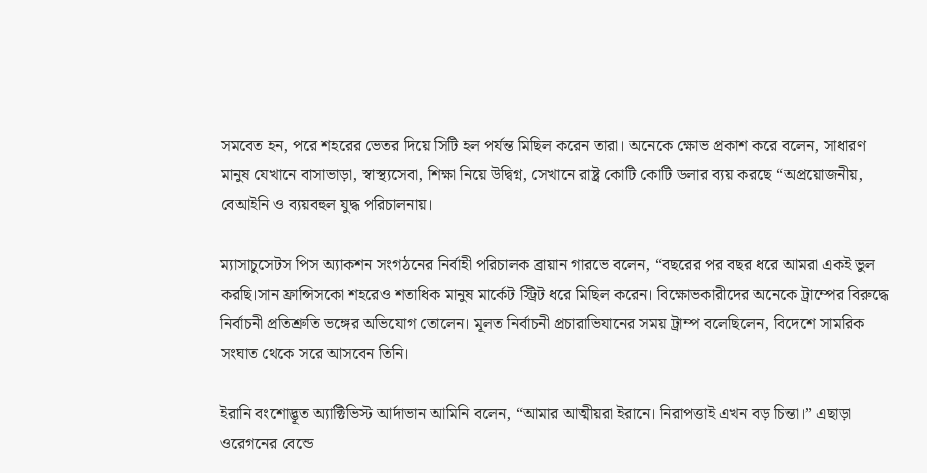সমবেত হন, পরে শহরের ভেতর দিয়ে সিটি হল পর্যন্ত মিছিল করেন তারা। অনেকে ক্ষোভ প্রকাশ করে বলেন, সাধারণ মানুষ যেখানে বাসাভাড়া, স্বাস্থ্যসেবা, শিক্ষা নিয়ে উদ্বিগ্ন, সেখানে রাষ্ট্র কোটি কোটি ডলার ব্যয় করছে “অপ্রয়োজনীয়, বেআইনি ও ব্যয়বহুল যুদ্ধ পরিচালনায়।

ম্যাসাচুসেটস পিস অ্যাকশন সংগঠনের নির্বাহী পরিচালক ব্রায়ান গারভে বলেন, “বছরের পর বছর ধরে আমরা একই ভুল করছি।সান ফ্রান্সিসকো শহরেও শতাধিক মানুষ মার্কেট স্ট্রিট ধরে মিছিল করেন। বিক্ষোভকারীদের অনেকে ট্রাম্পের বিরুদ্ধে নির্বাচনী প্রতিশ্রুতি ভঙ্গের অভিযোগ তোলেন। মূলত নির্বাচনী প্রচারাভিযানের সময় ট্রাম্প বলেছিলেন, বিদেশে সামরিক সংঘাত থেকে সরে আসবেন তিনি।

ইরানি বংশোদ্ভূত অ্যাক্টিভিস্ট আর্দাভান আমিনি বলেন, “আমার আত্মীয়রা ইরানে। নিরাপত্তাই এখন বড় চিন্তা।” এছাড়া ওরেগনের বেন্ডে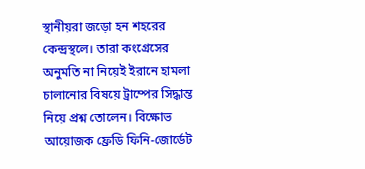স্থানীয়রা জড়ো হন শহরের কেন্দ্রস্থলে। তারা কংগ্রেসের অনুমতি না নিয়েই ইরানে হামলা চালানোর বিষয়ে ট্রাম্পের সিদ্ধান্ত নিয়ে প্রশ্ন তোলেন। বিক্ষোভ আয়োজক ফ্রেডি ফিনি-জোর্ডেট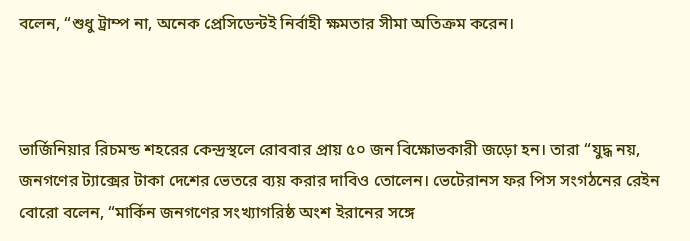বলেন, “শুধু ট্রাম্প না, অনেক প্রেসিডেন্টই নির্বাহী ক্ষমতার সীমা অতিক্রম করেন।



ভার্জিনিয়ার রিচমন্ড শহরের কেন্দ্রস্থলে রোববার প্রায় ৫০ জন বিক্ষোভকারী জড়ো হন। তারা “যুদ্ধ নয়, জনগণের ট্যাক্সের টাকা দেশের ভেতরে ব্যয় করার দাবিও তোলেন। ভেটেরানস ফর পিস সংগঠনের রেইন বোরো বলেন, “মার্কিন জনগণের সংখ্যাগরিষ্ঠ অংশ ইরানের সঙ্গে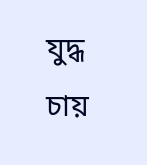যুদ্ধ চায়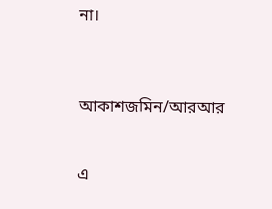না।



আকাশজমিন/আরআর


এ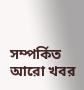সম্পর্কিত আরো খবর